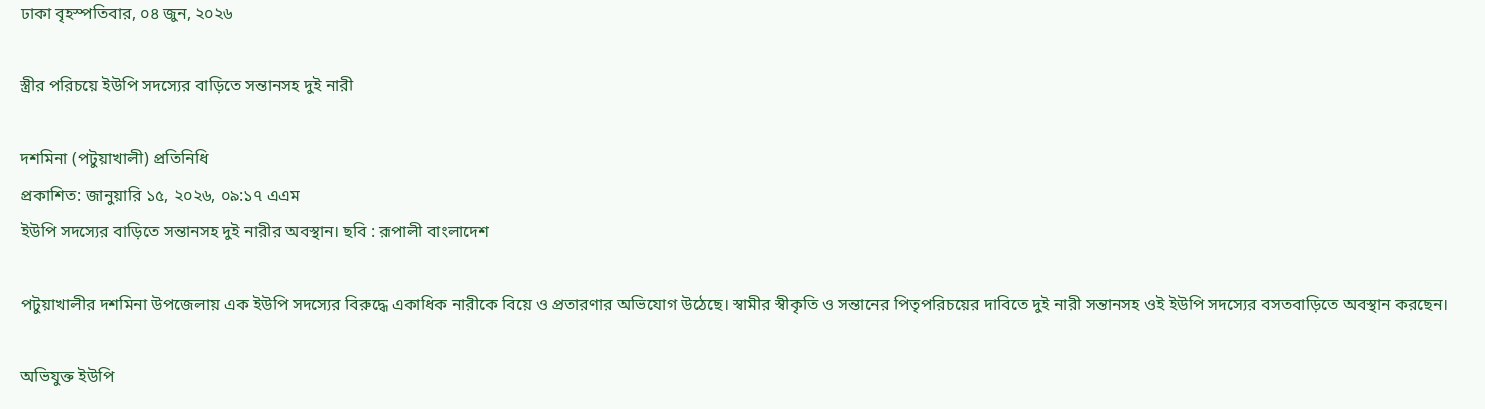ঢাকা বৃহস্পতিবার, ০৪ জুন, ২০২৬

স্ত্রীর পরিচয়ে ইউপি সদস্যের বাড়িতে সন্তানসহ দুই নারী

দশমিনা (পটুয়াখালী) প্রতিনিধি
প্রকাশিত: জানুয়ারি ১৫, ২০২৬, ০৯:১৭ এএম
ইউপি সদস্যের বাড়িতে সন্তানসহ দুই নারীর অবস্থান। ছবি : রূপালী বাংলাদেশ

পটুয়াখালীর দশমিনা উপজেলায় এক ইউপি সদস্যের বিরুদ্ধে একাধিক নারীকে বিয়ে ও প্রতারণার অভিযোগ উঠেছে। স্বামীর স্বীকৃতি ও সন্তানের পিতৃপরিচয়ের দাবিতে দুই নারী সন্তানসহ ওই ইউপি সদস্যের বসতবাড়িতে অবস্থান করছেন।

অভিযুক্ত ইউপি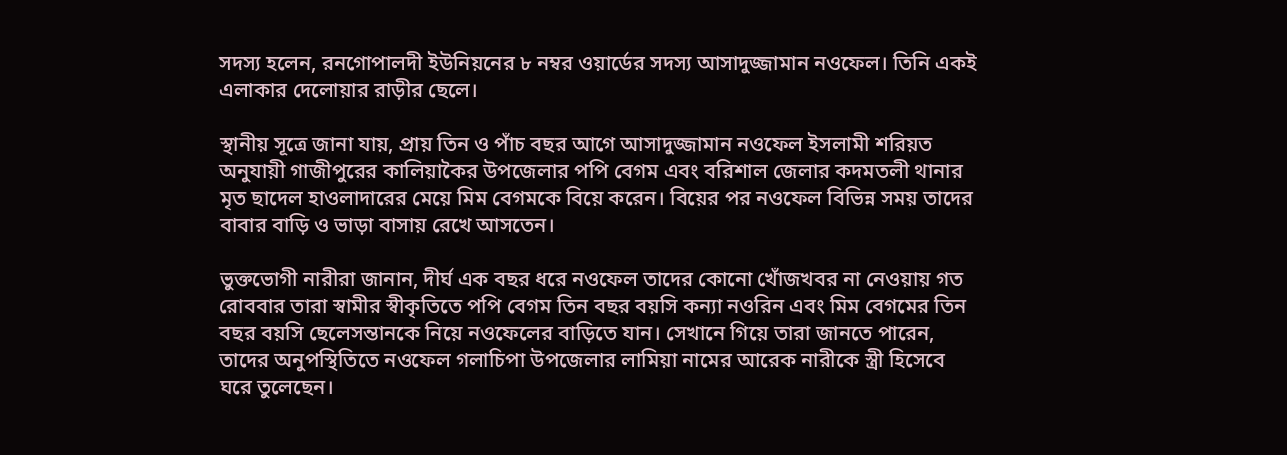সদস্য হলেন, রনগোপালদী ইউনিয়নের ৮ নম্বর ওয়ার্ডের সদস্য আসাদুজ্জামান নওফেল। তিনি একই এলাকার দেলোয়ার রাড়ীর ছেলে।

স্থানীয় সূত্রে জানা যায়, প্রায় তিন ও পাঁচ বছর আগে আসাদুজ্জামান নওফেল ইসলামী শরিয়ত অনুযায়ী গাজীপুরের কালিয়াকৈর উপজেলার পপি বেগম এবং বরিশাল জেলার কদমতলী থানার মৃত ছাদেল হাওলাদারের মেয়ে মিম বেগমকে বিয়ে করেন। বিয়ের পর নওফেল বিভিন্ন সময় তাদের বাবার বাড়ি ও ভাড়া বাসায় রেখে আসতেন।

ভুক্তভোগী নারীরা জানান, দীর্ঘ এক বছর ধরে নওফেল তাদের কোনো খোঁজখবর না নেওয়ায় গত রোববার তারা স্বামীর স্বীকৃতিতে পপি বেগম তিন বছর বয়সি কন্যা নওরিন এবং মিম বেগমের তিন বছর বয়সি ছেলেসন্তানকে নিয়ে নওফেলের বাড়িতে যান। সেখানে গিয়ে তারা জানতে পারেন, তাদের অনুপস্থিতিতে নওফেল গলাচিপা উপজেলার লামিয়া নামের আরেক নারীকে স্ত্রী হিসেবে ঘরে তুলেছেন।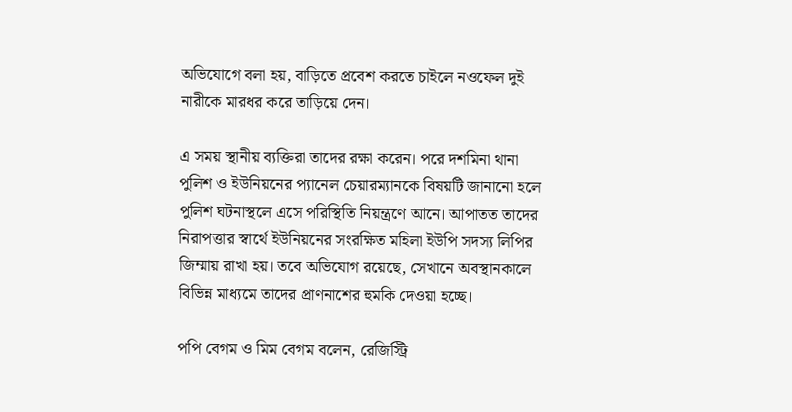অভিযোগে বলা হয়, বাড়িতে প্রবেশ করতে চাইলে নওফেল দুই নারীকে মারধর করে তাড়িয়ে দেন।

এ সময় স্থানীয় ব্যক্তিরা তাদের রক্ষা করেন। পরে দশমিনা থানা পুলিশ ও ইউনিয়নের প্যানেল চেয়ারম্যানকে বিষয়টি জানানো হলে পুলিশ ঘটনাস্থলে এসে পরিস্থিতি নিয়ন্ত্রণে আনে। আপাতত তাদের নিরাপত্তার স্বার্থে ইউনিয়নের সংরক্ষিত মহিলা ইউপি সদস্য লিপির জিম্মায় রাখা হয়। তবে অভিযোগ রয়েছে, সেখানে অবস্থানকালে বিভিন্ন মাধ্যমে তাদের প্রাণনাশের হুমকি দেওয়া হচ্ছে।

পপি বেগম ও মিম বেগম বলেন, রেজিস্ট্রি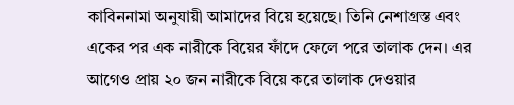কাবিননামা অনুযায়ী আমাদের বিয়ে হয়েছে। তিনি নেশাগ্রস্ত এবং একের পর এক নারীকে বিয়ের ফাঁদে ফেলে পরে তালাক দেন। এর আগেও প্রায় ২০ জন নারীকে বিয়ে করে তালাক দেওয়ার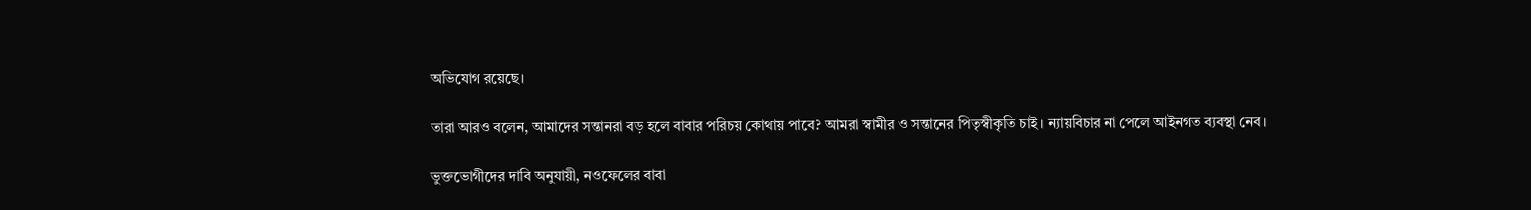অভিযোগ রয়েছে।

তারা আরও বলেন, আমাদের সন্তানরা বড় হলে বাবার পরিচয় কোথায় পাবে? আমরা স্বামীর ও সন্তানের পিতৃস্বীকৃতি চাই। ন্যায়বিচার না পেলে আইনগত ব্যবস্থা নেব।

ভুক্তভোগীদের দাবি অনুযায়ী, নওফেলের বাবা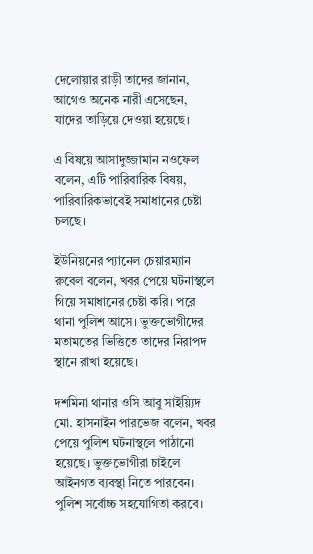দেলোয়ার রাড়ী তাদের জানান, আগেও অনেক নারী এসেছেন, যাদের তাড়িয়ে দেওয়া হয়েছে।

এ বিষয়ে আসাদুজ্জামান নওফেল বলেন, এটি পারিবারিক বিষয়, পারিবারিকভাবেই সমাধানের চেষ্টা চলছে।

ইউনিয়নের প্যানেল চেয়ারম্যান রুবেল বলেন, খবর পেয়ে ঘটনাস্থলে গিয়ে সমাধানের চেষ্টা করি। পরে থানা পুলিশ আসে। ভুক্তভোগীদের মতামতের ভিত্তিতে তাদের নিরাপদ স্থানে রাখা হয়েছে।

দশমিনা থানার ওসি আবু সাইয়্যিদ মো. হাসনাইন পারভেজ বলেন, খবর পেয়ে পুলিশ ঘটনাস্থলে পাঠানো হয়েছে। ভুক্তভোগীরা চাইলে আইনগত ব্যবস্থা নিতে পারবেন। পুলিশ সর্বোচ্চ সহযোগিতা করবে।